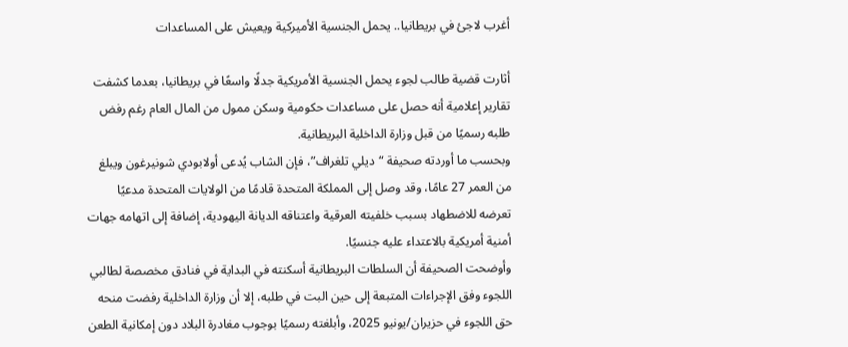أغرب لاجئ في بريطانيا.. يحمل الجنسية الأميركية ويعيش على المساعدات

أثارت قضية طالب لجوء يحمل الجنسية الأمريكية جدلًا واسعًا في بريطانيا، بعدما كشفت تقارير إعلامية أنه حصل على مساعدات حكومية وسكن ممول من المال العام رغم رفض طلبه رسميًا من قبل وزارة الداخلية البريطانية.
وبحسب ما أوردته صحيفة “ديلي تلغراف”، فإن الشاب يُدعى أولابودي شونيرغون ويبلغ من العمر 27 عامًا، وقد وصل إلى المملكة المتحدة قادمًا من الولايات المتحدة مدعيًا تعرضه للاضطهاد بسبب خلفيته العرقية واعتناقه الديانة اليهودية، إضافة إلى اتهامه جهات أمنية أمريكية بالاعتداء عليه جنسيًا.
وأوضحت الصحيفة أن السلطات البريطانية أسكنته في البداية في فنادق مخصصة لطالبي اللجوء وفق الإجراءات المتبعة إلى حين البت في طلبه، إلا أن وزارة الداخلية رفضت منحه حق اللجوء في حزيران/يونيو 2025، وأبلغته رسميًا بوجوب مغادرة البلاد دون إمكانية الطعن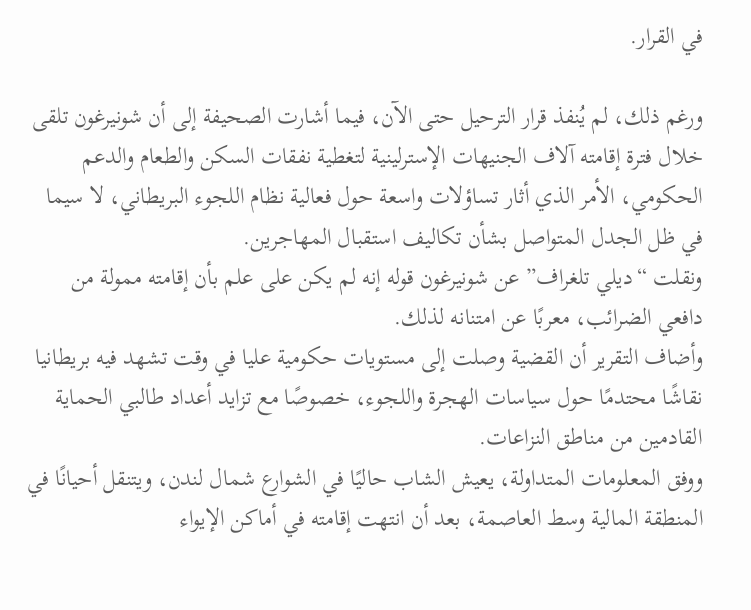في القرار.

ورغم ذلك، لم يُنفذ قرار الترحيل حتى الآن، فيما أشارت الصحيفة إلى أن شونيرغون تلقى خلال فترة إقامته آلاف الجنيهات الإسترلينية لتغطية نفقات السكن والطعام والدعم الحكومي، الأمر الذي أثار تساؤلات واسعة حول فعالية نظام اللجوء البريطاني، لا سيما في ظل الجدل المتواصل بشأن تكاليف استقبال المهاجرين.
ونقلت “ديلي تلغراف” عن شونيرغون قوله إنه لم يكن على علم بأن إقامته ممولة من دافعي الضرائب، معربًا عن امتنانه لذلك.
وأضاف التقرير أن القضية وصلت إلى مستويات حكومية عليا في وقت تشهد فيه بريطانيا نقاشًا محتدمًا حول سياسات الهجرة واللجوء، خصوصًا مع تزايد أعداد طالبي الحماية القادمين من مناطق النزاعات.
ووفق المعلومات المتداولة، يعيش الشاب حاليًا في الشوارع شمال لندن، ويتنقل أحيانًا في المنطقة المالية وسط العاصمة، بعد أن انتهت إقامته في أماكن الإيواء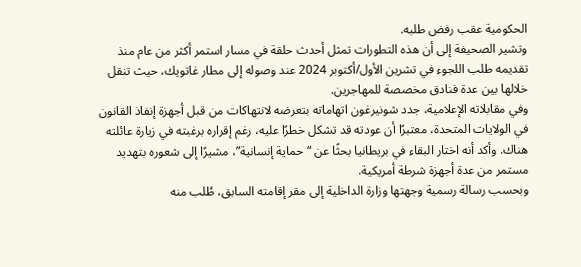الحكومية عقب رفض طلبه.
وتشير الصحيفة إلى أن هذه التطورات تمثل أحدث حلقة في مسار استمر أكثر من عام منذ تقديمه طلب اللجوء في تشرين الأول/أكتوبر 2024 عند وصوله إلى مطار غاتويك، حيث تنقل خلالها بين عدة فنادق مخصصة للمهاجرين.
وفي مقابلاته الإعلامية، جدد شونيرغون اتهاماته بتعرضه لانتهاكات من قبل أجهزة إنفاذ القانون في الولايات المتحدة، معتبرًا أن عودته قد تشكل خطرًا عليه، رغم إقراره برغبته في زيارة عائلته هناك. وأكد أنه اختار البقاء في بريطانيا بحثًا عن “حماية إنسانية”، مشيرًا إلى شعوره بتهديد مستمر من عدة أجهزة شرطة أمريكية.
وبحسب رسالة رسمية وجهتها وزارة الداخلية إلى مقر إقامته السابق، طُلب منه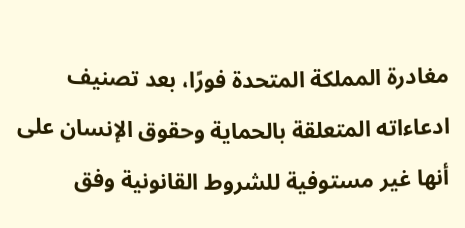مغادرة المملكة المتحدة فورًا، بعد تصنيف ادعاءاته المتعلقة بالحماية وحقوق الإنسان على أنها غير مستوفية للشروط القانونية وفق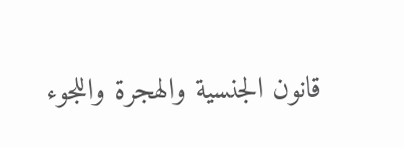قانون الجنسية والهجرة واللجوء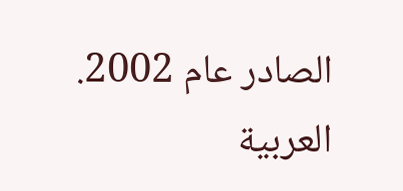الصادر عام 2002.
العربية